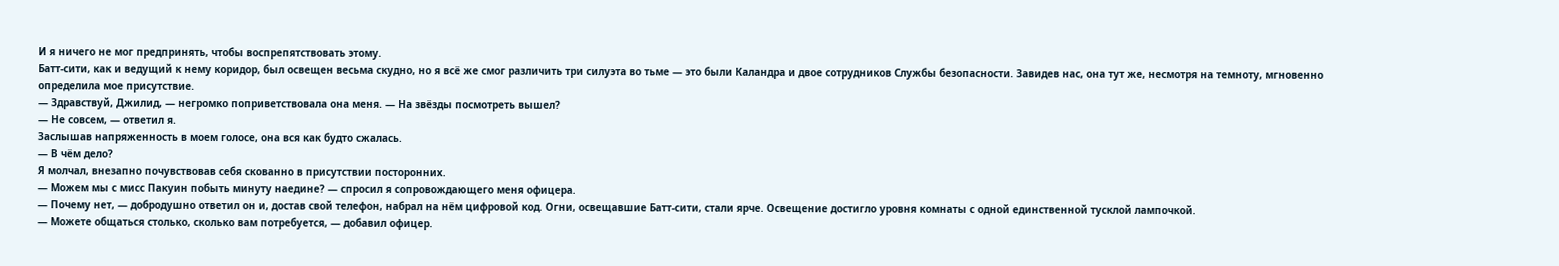И я ничего не мог предпринять, чтобы воспрепятствовать этому.
Батт-сити, как и ведущий к нему коридор, был освещен весьма скудно, но я всё же смог различить три силуэта во тьме — это были Каландра и двое сотрудников Службы безопасности. Завидев нас, она тут же, несмотря на темноту, мгновенно определила мое присутствие.
— Здравствуй, Джилид, — негромко поприветствовала она меня. — На звёзды посмотреть вышел?
— Не совсем, — ответил я.
Заслышав напряженность в моем голосе, она вся как будто сжалась.
— В чём дело?
Я молчал, внезапно почувствовав себя скованно в присутствии посторонних.
— Можем мы с мисс Пакуин побыть минуту наедине? — спросил я сопровождающего меня офицера.
— Почему нет, — добродушно ответил он и, достав свой телефон, набрал на нём цифровой код. Огни, освещавшие Батт-сити, стали ярче. Освещение достигло уровня комнаты с одной единственной тусклой лампочкой.
— Можете общаться столько, сколько вам потребуется, — добавил офицер.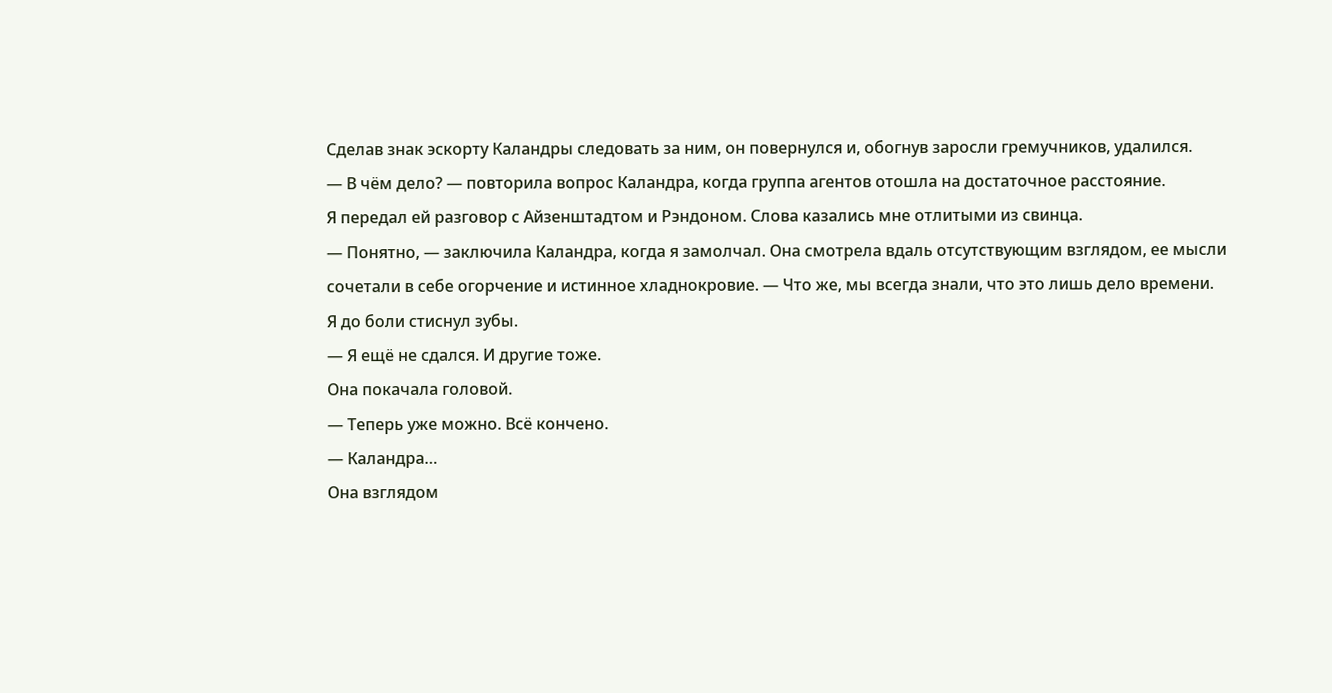Сделав знак эскорту Каландры следовать за ним, он повернулся и, обогнув заросли гремучников, удалился.
— В чём дело? — повторила вопрос Каландра, когда группа агентов отошла на достаточное расстояние.
Я передал ей разговор с Айзенштадтом и Рэндоном. Слова казались мне отлитыми из свинца.
— Понятно, — заключила Каландра, когда я замолчал. Она смотрела вдаль отсутствующим взглядом, ее мысли сочетали в себе огорчение и истинное хладнокровие. — Что же, мы всегда знали, что это лишь дело времени.
Я до боли стиснул зубы.
— Я ещё не сдался. И другие тоже.
Она покачала головой.
— Теперь уже можно. Всё кончено.
— Каландра…
Она взглядом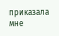приказала мне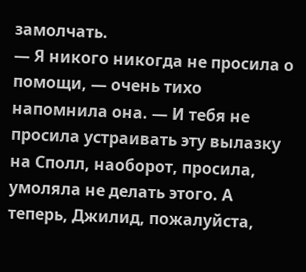замолчать.
— Я никого никогда не просила о помощи, — очень тихо напомнила она. — И тебя не просила устраивать эту вылазку на Сполл, наоборот, просила, умоляла не делать этого. А теперь, Джилид, пожалуйста,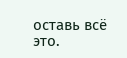оставь всё это.